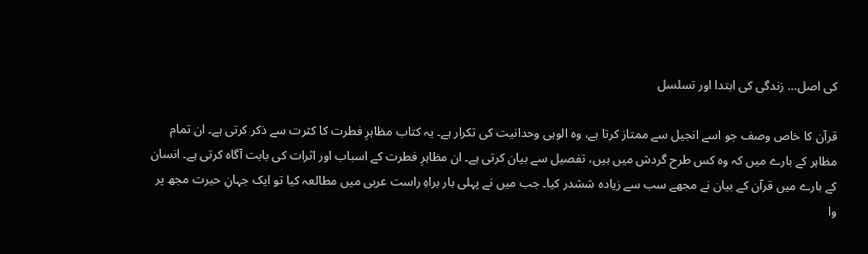کی اصل… زندگی کی ابتدا اور تسلسل

قرآن کا خاص وصف جو اسے انجیل سے ممتاز کرتا ہے، وہ الوہی وحدانیت کی تکرار ہے۔ یہ کتاب مظاہرِ فطرت کا کثرت سے ذکر کرتی ہے۔ ان تمام مظاہر کے بارے میں کہ وہ کس طرح گردش میں ہیں، تفصیل سے بیان کرتی ہے۔ ان مظاہرِ فطرت کے اسباب اور اثرات کی بابت آگاہ کرتی ہے۔ انسان کے بارے میں قرآن کے بیان نے مجھے سب سے زیادہ ششدر کیا۔ جب میں نے پہلی بار براہِ راست عربی میں مطالعہ کیا تو ایک جہانِ حیرت مجھ پر وا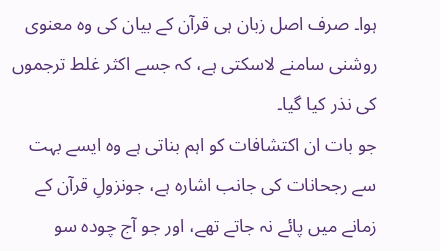ہوا۔ صرف اصل زبان ہی قرآن کے بیان کی وہ معنوی روشنی سامنے لاسکتی ہے، کہ جسے اکثر غلط ترجموں کی نذر کیا گیا۔
جو بات ان اکتشافات کو اہم بناتی ہے وہ ایسے بہت سے رجحانات کی جانب اشارہ ہے، جونزولِ قرآن کے زمانے میں پائے نہ جاتے تھے، اور جو آج چودہ سو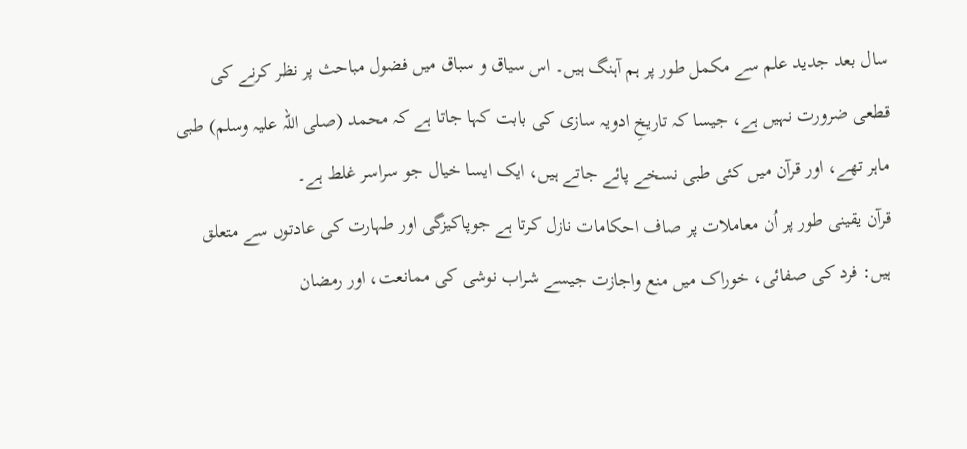سال بعد جدید علم سے مکمل طور پر ہم آہنگ ہیں۔ اس سیاق و سباق میں فضول مباحث پر نظر کرنے کی قطعی ضرورت نہیں ہے، جیسا کہ تاریخِ ادویہ سازی کی بابت کہا جاتا ہے کہ محمد (صلی اللہ علیہ وسلم) طبی ماہر تھے، اور قرآن میں کئی طبی نسخے پائے جاتے ہیں، ایک ایسا خیال جو سراسر غلط ہے۔
قرآن یقینی طور پر اُن معاملات پر صاف احکامات نازل کرتا ہے جوپاکیزگی اور طہارت کی عادتوں سے متعلق ہیں: فرد کی صفائی، خوراک میں منع واجازت جیسے شراب نوشی کی ممانعت، اور رمضان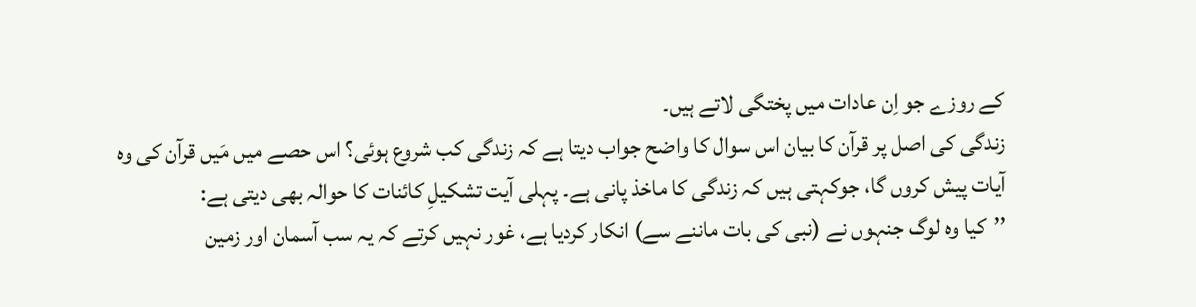کے روزے جو اِن عادات میں پختگی لاتے ہیں۔
زندگی کی اصل پر قرآن کا بیان اس سوال کا واضح جواب دیتا ہے کہ زندگی کب شروع ہوئی؟ اس حصے میں مَیں قرآن کی وہ آیات پیش کروں گا، جوکہتی ہیں کہ زندگی کا ماخذ پانی ہے۔ پہلی آیت تشکیلِ کائنات کا حوالہ بھی دیتی ہے:
’’کیا وہ لوگ جنہوں نے (نبی کی بات ماننے سے) انکار کردیا ہے، غور نہیں کرتے کہ یہ سب آسمان اور زمین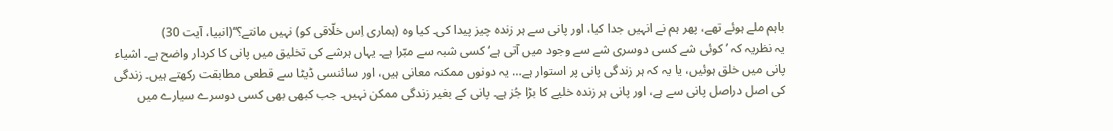باہم ملے ہوئے تھے، پھر ہم نے انہیں جدا کیا، اور پانی سے ہر زندہ چیز پیدا کی۔ کیا وہ (ہماری اِس خلّاقی کو) نہیں مانتے؟‘‘(انبیا، آیت 30)
یہ نظریہ کہ ’کوئی شے کسی دوسری شے سے وجود میں آتی ہے‘ کسی شبہ سے مبّرا ہے۔ یہاں ہرشے کی تخلیق میں پانی کا کردار واضح ہے۔ اشیاء پانی میں خلق ہوئیں، یا یہ کہ ہر زندگی پانی پر استوار ہے… یہ دونوں ممکنہ معانی ہیں، اور سائنسی ڈیٹا سے قطعی مطابقت رکھتے ہیں۔ زندگی کی اصل دراصل پانی سے ہے، اور پانی ہر زندہ خلیے کا بڑا جُز ہے۔ پانی کے بغیر زندگی ممکن نہیں۔ جب کبھی بھی کسی دوسرے سیارے میں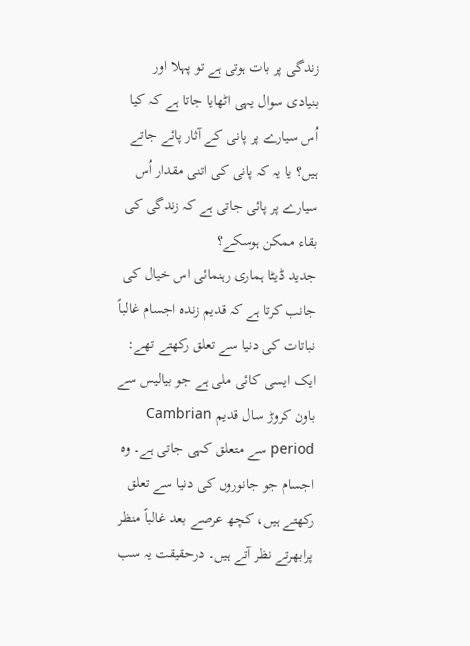زندگی پر بات ہوتی ہے تو پہلا اور بنیادی سوال یہی اٹھایا جاتا ہے کہ کیا اُس سیارے پر پانی کے آثار پائے جاتے ہیں؟ یا یہ کہ پانی کی اتنی مقدار اُس سیارے پر پائی جاتی ہے کہ زندگی کی بقاء ممکن ہوسکے؟
جدید ڈیٹا ہماری رہنمائی اس خیال کی جانب کرتا ہے کہ قدیم زندہ اجسام غالباً نباتات کی دنیا سے تعلق رکھتے تھے: ایک ایسی کائی ملی ہے جو بیالیس سے باون کروڑ سال قدیم Cambrian period سے متعلق کہی جاتی ہے۔ وہ اجسام جو جانوروں کی دنیا سے تعلق رکھتے ہیں، کچھ عرصے بعد غالباً منظر پرابھرتے نظر آتے ہیں۔ درحقیقت یہ سب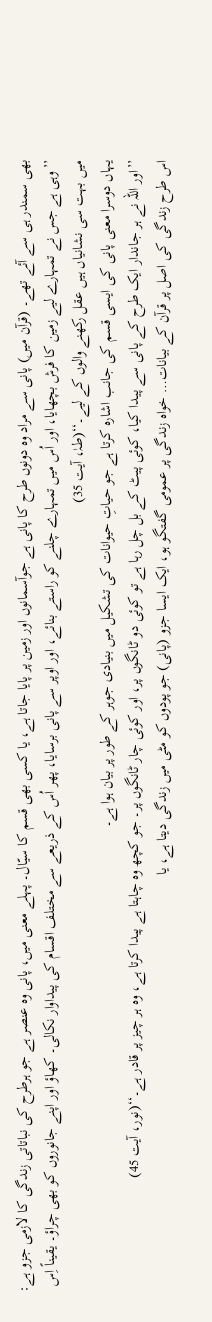بھی سمندر ہی سے آئے تھے۔ (قرآن میں) پانی سے مراد وہ دونوں طرح کا پانی ہے جوآسمانوں اور زمین پر پایا جاتا ہے، یا کسی بھی قسم کا سیّال۔ پہلے معنی میں، پانی وہ عنصر ہے جو ہرطرح کی نباتاتی زندگی کا لازمی جزو ہے:
’’وہی ہے جس نے تمہارے لیے زمین کا فرش بچھایا، اور اُس میں تمہارے چلنے کو راستے بنائے، اور اوپر سے پانی برسایا، پھر اُس کے ذریعے سے مختلف اقسام کی پیداوار نکالی۔ کھاؤ اور اپنے جانوروں کو بھی چراؤ۔ یقیناً اِس میں بہت سی نشانیاں ہیں عقل رکھنے والوں کے لیے۔‘‘(طہٰ، آیت 35)
یہاں دوسرا معنی پانی کی ایسی قسم کی جانب اشارہ کرتا ہے جو حیاتِ حیوانات کی تشکیل میں بنیادی جوہر کے طور پر بیان ہوا ہے۔
’’اور اللہ نے ہر جاندار ایک طرح کے پانی سے پیدا کیا، کوئی پیٹ کے بل چل رہا ہے تو کوئی دو ٹانگوں پر، اور کوئی چار ٹانگوں پر۔ جو کچھ وہ چاہتا ہے پیدا کرتا ہے، وہ ہر چیز پر قادر ہے۔‘‘(نور، آیت 45)
اس طرح زندگی کی اصل پر قرآن کے بیانات… خواہ زندگی پر عمومی گفتگو ہو، ایک ایسا جزو (پانی) جو پودوں کو مٹی میں زندگی دیتا ہے، یا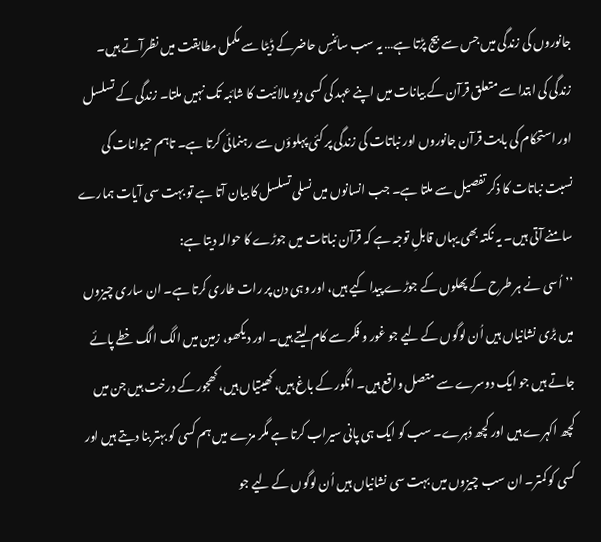جانوروں کی زندگی میں جس سے بیج پڑتا ہے… یہ سب سائنسِ حاضرکے ڈیٹا سے مکمل مطابقت میں نظرآتے ہیں۔ زندگی کی ابتدا سے متعلق قرآن کے بیانات میں اپنے عہد کی کسی دیو مالائیت کا شائبہ تک نہیں ملتا۔ زندگی کے تسلسل اور استحکام کی بابت قرآن جانوروں اور نباتات کی زندگی پر کئی پہلوؤں سے رہنمائی کرتا ہے۔ تاہم حیوانات کی نسبت نباتات کا ذکر تفصیل سے ملتا ہے۔ جب انسانوں میں نسلی تسلسل کا بیان آتا ہے تو بہت سی آیات ہمارے سامنے آتی ہیں۔ یہ نکتہ بھی یہاں قابلِ توجہ ہے کہ قرآن نباتات میں جوڑے کا حوالہ دیتا ہے:
’’اُسی نے ہر طرح کے پھلوں کے جوڑے پیدا کیے ہیں، اور وہی دن پر رات طاری کرتا ہے۔ ان ساری چیزوں میں بڑی نشانیاں ہیں اُن لوگوں کے لیے جو غور و فکر سے کام لیتے ہیں۔ اور دیکھو، زمین میں الگ الگ خطے پائے جاتے ہیں جو ایک دوسرے سے متصل واقع ہیں۔ انگور کے باغ ہیں، کھیتیاں ہیں، کھجور کے درخت ہیں جن میں کچھ اکہرے ہیں اور کچھ دُہرے۔ سب کو ایک ہی پانی سیراب کرتا ہے مگر مزے میں ہم کسی کو بہتر بنا دیتے ہیں اور کسی کو کمتر۔ ان سب چیزوں میں بہت سی نشانیاں ہیں اُن لوگوں کے لیے جو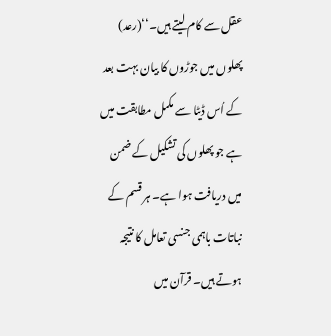عقل سے کام لیتے ہیں۔‘‘(رعد)
پھلوں میں جوڑوں کا بیان بہت بعد کے اُس ڈیٹا سے مکمل مطابقت میں ہے جو پھلوں کی تشکیل کے ضمن میں دریافت ہوا ہے۔ ہر قسم کے نباتات باہمی جنسی تعامل کا نتیجہ ہوتے ہیں۔ قرآن میں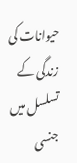حیوانات کی زندگی کے تسلسل میں جنسی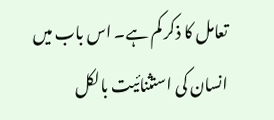تعامل کا ذکر کم ہے۔ اس باب میں انسان کی استثنائیت بالکل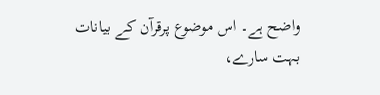واضح ہے۔ اس موضوع پرقرآن کے بیانات بہت سارے،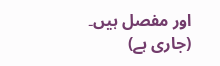اور مفصل ہیں۔
(جاری ہے)